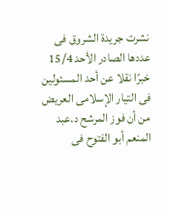نشرت جريدة الشروق فى عددها الصادر الأحد 15/4 خبرًا نقلا عن أحد المسئولين فى التيار الإسلامى العريض من أن فوز المرشح د.عبد المنعم أبو الفتوح فى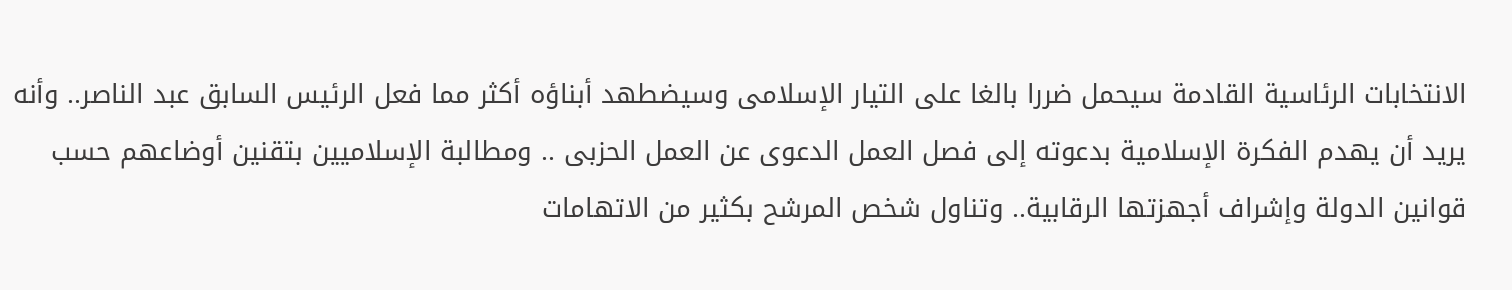الانتخابات الرئاسية القادمة سيحمل ضررا بالغا على التيار الإسلامى وسيضطهد أبناؤه أكثر مما فعل الرئيس السابق عبد الناصر.. وأنه يريد أن يهدم الفكرة الإسلامية بدعوته إلى فصل العمل الدعوى عن العمل الحزبى .. ومطالبة الإسلاميين بتقنين أوضاعهم حسب قوانين الدولة وإشراف أجهزتها الرقابية.. وتناول شخص المرشح بكثير من الاتهامات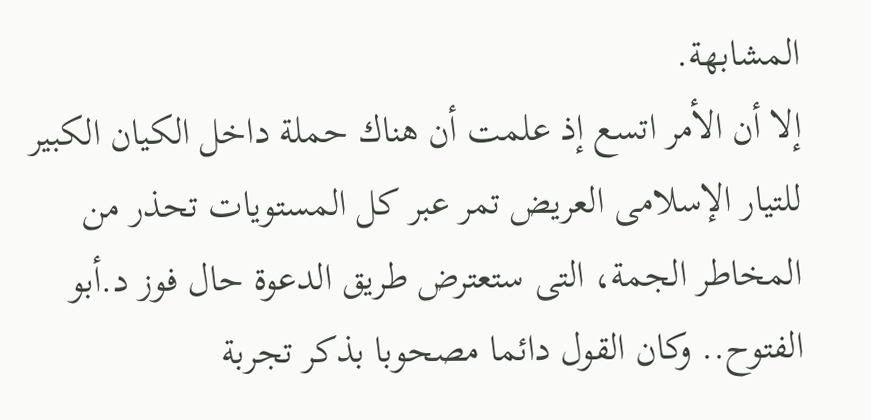المشابهة.
إلا أن الأمر اتسع إذ علمت أن هناك حملة داخل الكيان الكبير للتيار الإسلامى العريض تمر عبر كل المستويات تحذر من المخاطر الجمة، التى ستعترض طريق الدعوة حال فوز د.أبو الفتوح.. وكان القول دائما مصحوبا بذكر تجربة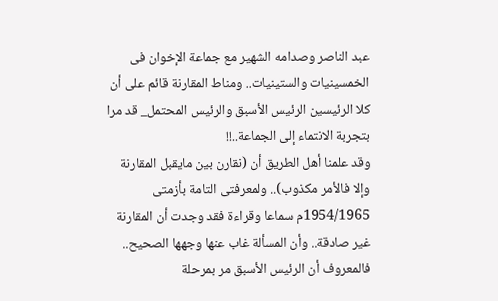عبد الناصر وصدامه الشهير مع جماعة الإخوان فى الخمسينيات والستينيات.. ومناط المقارنة قائم على أن كلا الرئيسين الرئيس الأسبق والرئيس المحتمل_ قد مرا بتجربة الانتماء إلى الجماعة..!!
وقد علمنا أهل الطريق أن (نقارن بين مايقبل المقارنة وإلا فالأمر مكذوب).. ولمعرفتى التامة بأزمتى 1954/1965م سماعا وقراءة فقد وجدت أن المقارنة غير صادقة.. وأن المسألة غاب عنها وجهها الصحيح.. فالمعروف أن الرئيس الأسبق مر بمرحلة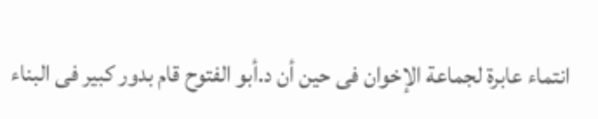انتماء عابرة لجماعة الإخوان فى حين أن د.أبو الفتوح قام بدور كبير فى البناء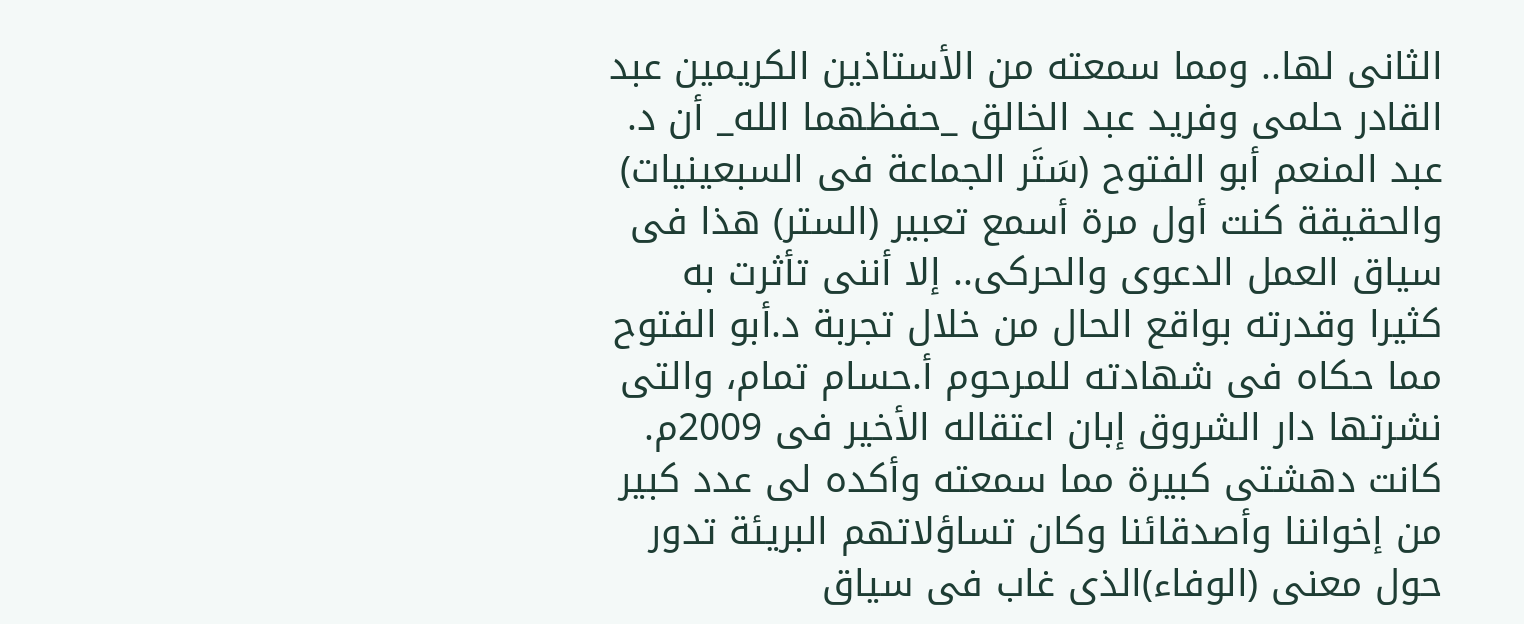الثانى لها.. ومما سمعته من الأستاذين الكريمين عبد القادر حلمى وفريد عبد الخالق _حفظهما الله_ أن د. عبد المنعم أبو الفتوح (سَتَر الجماعة فى السبعينيات) والحقيقة كنت أول مرة أسمع تعبير (الستر) هذا فى سياق العمل الدعوى والحركى.. إلا أننى تأثرت به كثيرا وقدرته بواقع الحال من خلال تجربة د.أبو الفتوح مما حكاه فى شهادته للمرحوم أ.حسام تمام، والتى نشرتها دار الشروق إبان اعتقاله الأخير فى 2009م.
كانت دهشتى كبيرة مما سمعته وأكده لى عدد كبير من إخواننا وأصدقائنا وكان تساؤلاتهم البريئة تدور حول معنى (الوفاء)الذى غاب فى سياق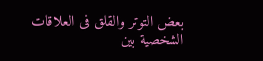بعض التوتر والقلق فى العلاقات الشخصية بين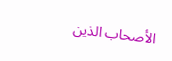الأصحاب الذين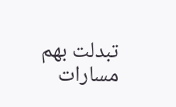تبدلت بهم مسارات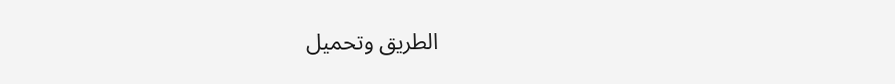الطريق وتحميل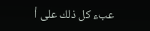عبء كل ذلك على أ